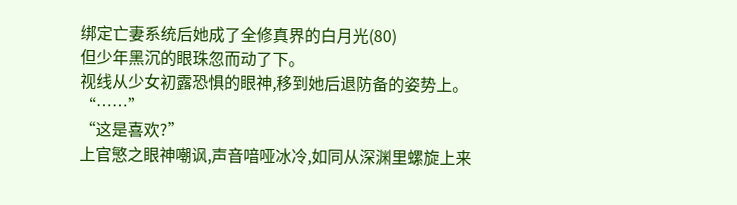绑定亡妻系统后她成了全修真界的白月光(80)
但少年黑沉的眼珠忽而动了下。
视线从少女初露恐惧的眼神,移到她后退防备的姿势上。
“……”
“这是喜欢?”
上官慜之眼神嘲讽,声音喑哑冰冷,如同从深渊里螺旋上来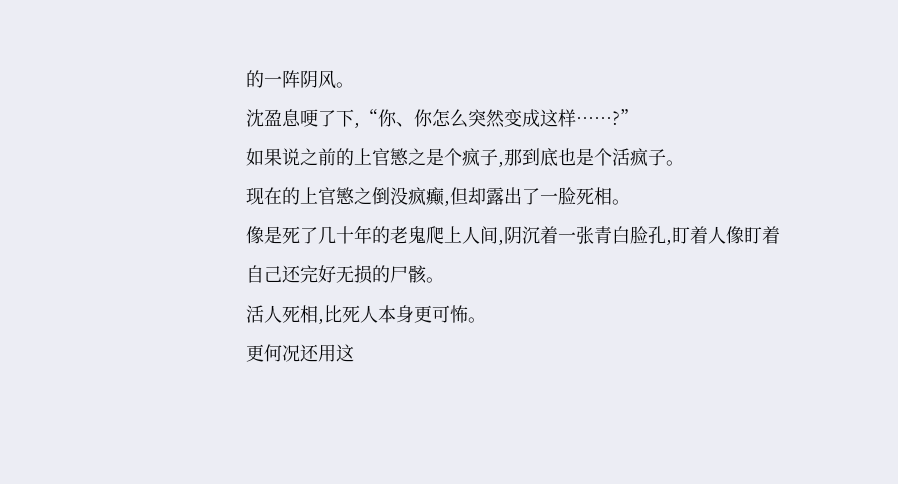的一阵阴风。
沈盈息哽了下,“你、你怎么突然变成这样……?”
如果说之前的上官慜之是个疯子,那到底也是个活疯子。
现在的上官慜之倒没疯癫,但却露出了一脸死相。
像是死了几十年的老鬼爬上人间,阴沉着一张青白脸孔,盯着人像盯着自己还完好无损的尸骸。
活人死相,比死人本身更可怖。
更何况还用这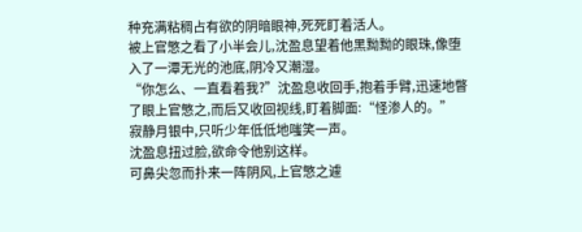种充满粘稠占有欲的阴暗眼神,死死盯着活人。
被上官慜之看了小半会儿,沈盈息望着他黑黝黝的眼珠,像堕入了一潭无光的池底,阴冷又潮湿。
“你怎么、一直看着我?”沈盈息收回手,抱着手臂,迅速地瞥了眼上官慜之,而后又收回视线,盯着脚面:“怪渗人的。”
寂静月银中,只听少年低低地嗤笑一声。
沈盈息扭过脸,欲命令他别这样。
可鼻尖忽而扑来一阵阴风,上官慜之遽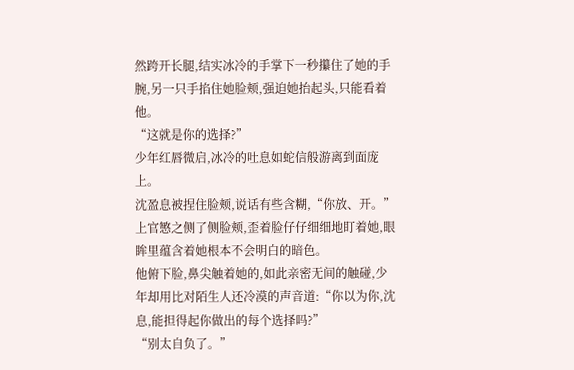然跨开长腿,结实冰冷的手掌下一秒攥住了她的手腕,另一只手掐住她脸颊,强迫她抬起头,只能看着他。
“这就是你的选择?”
少年红唇微启,冰冷的吐息如蛇信般游离到面庞上。
沈盈息被捏住脸颊,说话有些含糊,“你放、开。”
上官慜之侧了侧脸颊,歪着脸仔仔细细地盯着她,眼眸里蕴含着她根本不会明白的暗色。
他俯下脸,鼻尖触着她的,如此亲密无间的触碰,少年却用比对陌生人还冷漠的声音道:“你以为你,沈息,能担得起你做出的每个选择吗?”
“别太自负了。”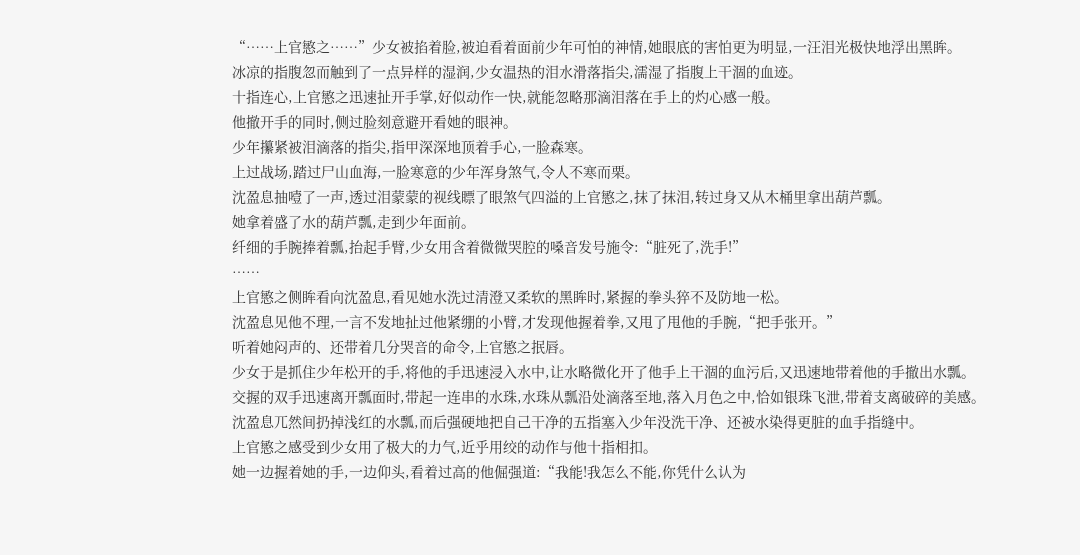“……上官慜之……”少女被掐着脸,被迫看着面前少年可怕的神情,她眼底的害怕更为明显,一汪泪光极快地浮出黑眸。
冰凉的指腹忽而触到了一点异样的湿润,少女温热的泪水滑落指尖,濡湿了指腹上干涸的血迹。
十指连心,上官慜之迅速扯开手掌,好似动作一快,就能忽略那滴泪落在手上的灼心感一般。
他撤开手的同时,侧过脸刻意避开看她的眼神。
少年攥紧被泪滴落的指尖,指甲深深地顶着手心,一脸森寒。
上过战场,踏过尸山血海,一脸寒意的少年浑身煞气,令人不寒而栗。
沈盈息抽噎了一声,透过泪蒙蒙的视线瞟了眼煞气四溢的上官慜之,抹了抹泪,转过身又从木桶里拿出葫芦瓢。
她拿着盛了水的葫芦瓢,走到少年面前。
纤细的手腕捧着瓢,抬起手臂,少女用含着微微哭腔的嗓音发号施令:“脏死了,洗手!”
……
上官慜之侧眸看向沈盈息,看见她水洗过清澄又柔软的黑眸时,紧握的拳头猝不及防地一松。
沈盈息见他不理,一言不发地扯过他紧绷的小臂,才发现他握着拳,又甩了甩他的手腕,“把手张开。”
听着她闷声的、还带着几分哭音的命令,上官慜之抿唇。
少女于是抓住少年松开的手,将他的手迅速浸入水中,让水略微化开了他手上干涸的血污后,又迅速地带着他的手撤出水瓢。
交握的双手迅速离开瓢面时,带起一连串的水珠,水珠从瓢沿处滴落至地,落入月色之中,恰如银珠飞泄,带着支离破碎的美感。
沈盈息兀然间扔掉浅红的水瓢,而后强硬地把自己干净的五指塞入少年没洗干净、还被水染得更脏的血手指缝中。
上官慜之感受到少女用了极大的力气,近乎用绞的动作与他十指相扣。
她一边握着她的手,一边仰头,看着过高的他倔强道:“我能!我怎么不能,你凭什么认为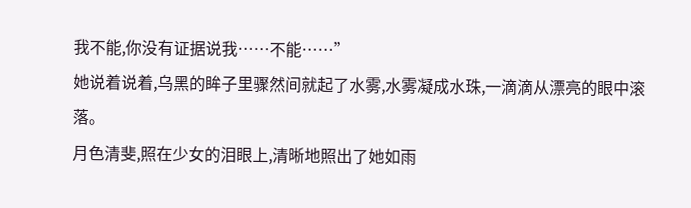我不能,你没有证据说我……不能……”
她说着说着,乌黑的眸子里骤然间就起了水雾,水雾凝成水珠,一滴滴从漂亮的眼中滚落。
月色清斐,照在少女的泪眼上,清晰地照出了她如雨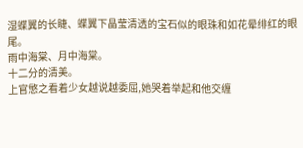湿蝶翼的长睫、蝶翼下晶莹清透的宝石似的眼珠和如花晕绯红的眼尾。
雨中海棠、月中海棠。
十二分的清美。
上官慜之看着少女越说越委屈,她哭着举起和他交缠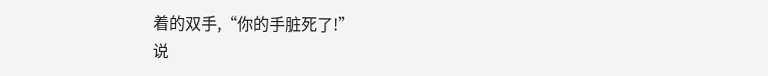着的双手,“你的手脏死了!”
说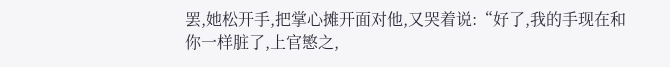罢,她松开手,把掌心摊开面对他,又哭着说:“好了,我的手现在和你一样脏了,上官慜之,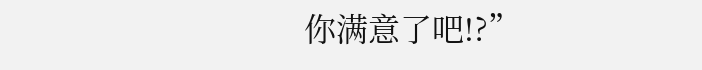你满意了吧!?”